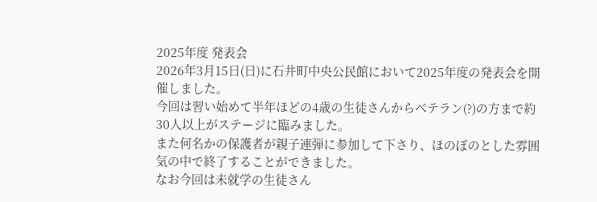2025年度 発表会
2026年3月15日(日)に石井町中央公民館において2025年度の発表会を開催しました。
今回は習い始めて半年ほどの4歳の生徒さんからベテラン(?)の方まで約30人以上がステージに臨みました。
また何名かの保護者が親子連弾に参加して下さり、ほのぼのとした雰囲気の中で終了することができました。
なお今回は未就学の生徒さん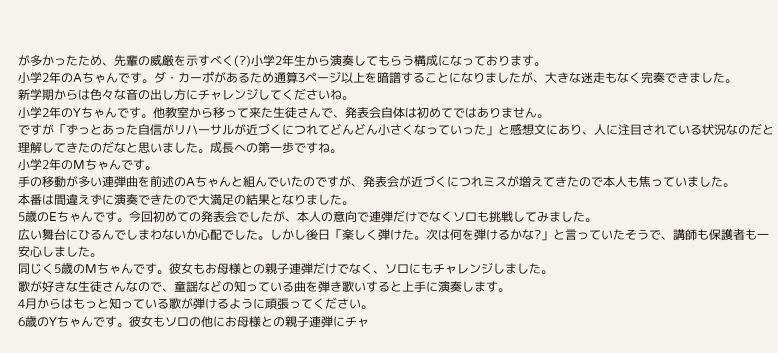が多かったため、先輩の威厳を示すべく(?)小学2年生から演奏してもらう構成になっております。
小学2年のAちゃんです。ダ・カーポがあるため通算3ページ以上を暗譜することになりましたが、大きな迷走もなく完奏できました。
新学期からは色々な音の出し方にチャレンジしてくださいね。
小学2年のYちゃんです。他教室から移って来た生徒さんで、発表会自体は初めてではありません。
ですが「ずっとあった自信がリハーサルが近づくにつれてどんどん小さくなっていった」と感想文にあり、人に注目されている状況なのだと理解してきたのだなと思いました。成長への第一歩ですね。
小学2年のMちゃんです。
手の移動が多い連弾曲を前述のAちゃんと組んでいたのですが、発表会が近づくにつれミスが増えてきたので本人も焦っていました。
本番は間違えずに演奏できたので大満足の結果となりました。
5歳のEちゃんです。今回初めての発表会でしたが、本人の意向で連弾だけでなくソロも挑戦してみました。
広い舞台にひるんでしまわないか心配でした。しかし後日「楽しく弾けた。次は何を弾けるかな?」と言っていたそうで、講師も保護者も一安心しました。
同じく5歳のMちゃんです。彼女もお母様との親子連弾だけでなく、ソロにもチャレンジしました。
歌が好きな生徒さんなので、童謡などの知っている曲を弾き歌いすると上手に演奏します。
4月からはもっと知っている歌が弾けるように頑張ってください。
6歳のYちゃんです。彼女もソロの他にお母様との親子連弾にチャ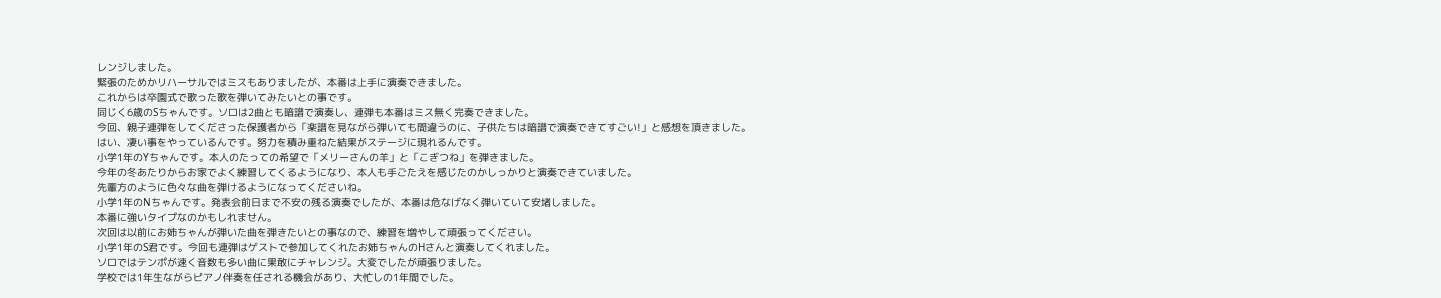レンジしました。
緊張のためかリハーサルではミスもありましたが、本番は上手に演奏できました。
これからは卒園式で歌った歌を弾いてみたいとの事です。
同じく6歳のSちゃんです。ソロは2曲とも暗譜で演奏し、連弾も本番はミス無く完奏できました。
今回、親子連弾をしてくださった保護者から「楽譜を見ながら弾いても間違うのに、子供たちは暗譜で演奏できてすごい!」と感想を頂きました。
はい、凄い事をやっているんです。努力を積み重ねた結果がステージに現れるんです。
小学1年のYちゃんです。本人のたっての希望で「メリーさんの羊」と「こぎつね」を弾きました。
今年の冬あたりからお家でよく練習してくるようになり、本人も手ごたえを感じたのかしっかりと演奏できていました。
先輩方のように色々な曲を弾けるようになってくださいね。
小学1年のNちゃんです。発表会前日まで不安の残る演奏でしたが、本番は危なげなく弾いていて安堵しました。
本番に強いタイプなのかもしれません。
次回は以前にお姉ちゃんが弾いた曲を弾きたいとの事なので、練習を増やして頑張ってください。
小学1年のS君です。今回も連弾はゲストで参加してくれたお姉ちゃんのHさんと演奏してくれました。
ソロではテンポが速く音数も多い曲に果敢にチャレンジ。大変でしたが頑張りました。
学校では1年生ながらピアノ伴奏を任される機会があり、大忙しの1年間でした。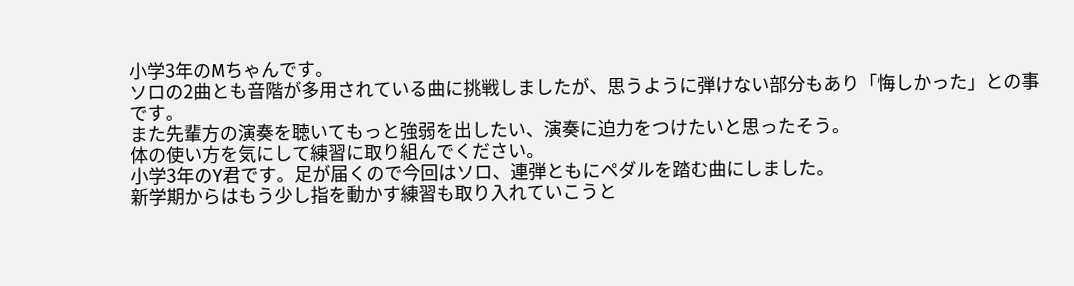小学3年のMちゃんです。
ソロの2曲とも音階が多用されている曲に挑戦しましたが、思うように弾けない部分もあり「悔しかった」との事です。
また先輩方の演奏を聴いてもっと強弱を出したい、演奏に迫力をつけたいと思ったそう。
体の使い方を気にして練習に取り組んでください。
小学3年のY君です。足が届くので今回はソロ、連弾ともにペダルを踏む曲にしました。
新学期からはもう少し指を動かす練習も取り入れていこうと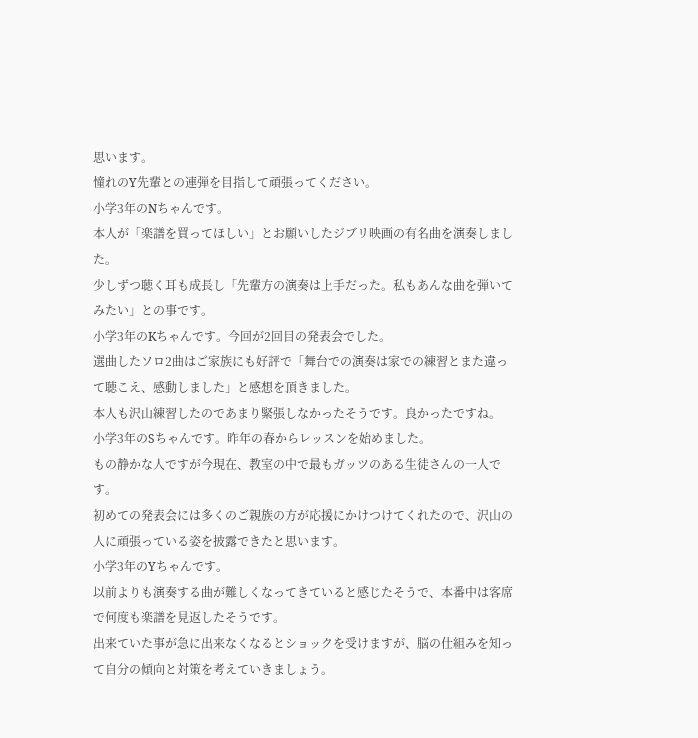思います。
憧れのY先輩との連弾を目指して頑張ってください。
小学3年のNちゃんです。
本人が「楽譜を買ってほしい」とお願いしたジブリ映画の有名曲を演奏しました。
少しずつ聴く耳も成長し「先輩方の演奏は上手だった。私もあんな曲を弾いてみたい」との事です。
小学3年のKちゃんです。今回が2回目の発表会でした。
選曲したソロ2曲はご家族にも好評で「舞台での演奏は家での練習とまた違って聴こえ、感動しました」と感想を頂きました。
本人も沢山練習したのであまり緊張しなかったそうです。良かったですね。
小学3年のSちゃんです。昨年の春からレッスンを始めました。
もの静かな人ですが今現在、教室の中で最もガッツのある生徒さんの一人です。
初めての発表会には多くのご親族の方が応援にかけつけてくれたので、沢山の人に頑張っている姿を披露できたと思います。
小学3年のYちゃんです。
以前よりも演奏する曲が難しくなってきていると感じたそうで、本番中は客席で何度も楽譜を見返したそうです。
出来ていた事が急に出来なくなるとショックを受けますが、脳の仕組みを知って自分の傾向と対策を考えていきましょう。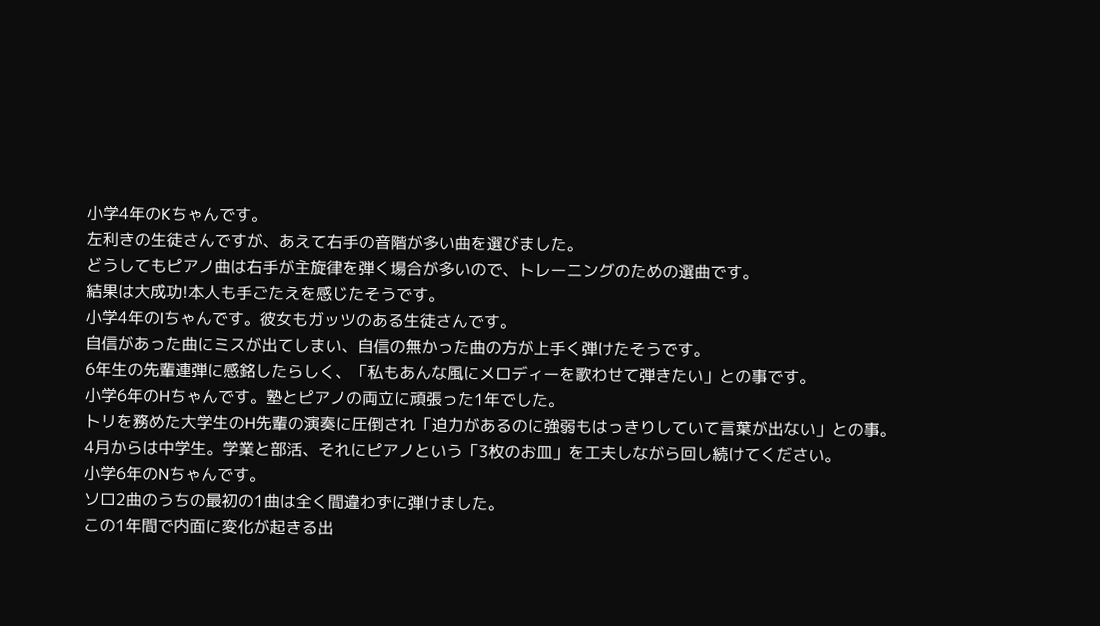小学4年のKちゃんです。
左利きの生徒さんですが、あえて右手の音階が多い曲を選びました。
どうしてもピアノ曲は右手が主旋律を弾く場合が多いので、トレーニングのための選曲です。
結果は大成功!本人も手ごたえを感じたそうです。
小学4年のIちゃんです。彼女もガッツのある生徒さんです。
自信があった曲にミスが出てしまい、自信の無かった曲の方が上手く弾けたそうです。
6年生の先輩連弾に感銘したらしく、「私もあんな風にメロディーを歌わせて弾きたい」との事です。
小学6年のHちゃんです。塾とピアノの両立に頑張った1年でした。
トリを務めた大学生のH先輩の演奏に圧倒され「迫力があるのに強弱もはっきりしていて言葉が出ない」との事。
4月からは中学生。学業と部活、それにピアノという「3枚のお皿」を工夫しながら回し続けてください。
小学6年のNちゃんです。
ソロ2曲のうちの最初の1曲は全く間違わずに弾けました。
この1年間で内面に変化が起きる出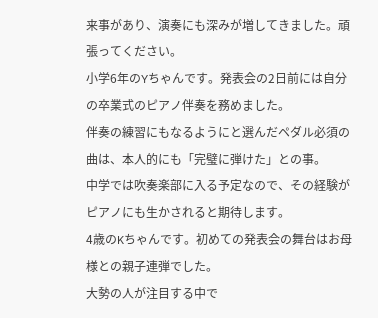来事があり、演奏にも深みが増してきました。頑張ってください。
小学6年のYちゃんです。発表会の2日前には自分の卒業式のピアノ伴奏を務めました。
伴奏の練習にもなるようにと選んだペダル必須の曲は、本人的にも「完璧に弾けた」との事。
中学では吹奏楽部に入る予定なので、その経験がピアノにも生かされると期待します。
4歳のKちゃんです。初めての発表会の舞台はお母様との親子連弾でした。
大勢の人が注目する中で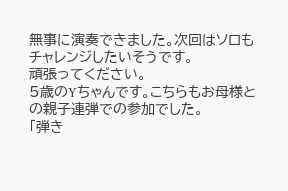無事に演奏できました。次回はソロもチャレンジしたいそうです。
頑張ってください。
5歳のYちゃんです。こちらもお母様との親子連弾での参加でした。
「弾き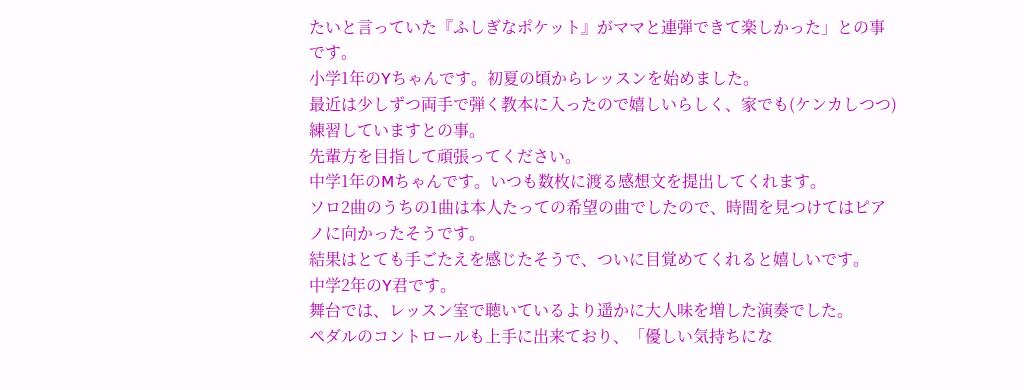たいと言っていた『ふしぎなポケット』がママと連弾できて楽しかった」との事です。
小学1年のYちゃんです。初夏の頃からレッスンを始めました。
最近は少しずつ両手で弾く教本に入ったので嬉しいらしく、家でも(ケンカしつつ)練習していますとの事。
先輩方を目指して頑張ってください。
中学1年のMちゃんです。いつも数枚に渡る感想文を提出してくれます。
ソロ2曲のうちの1曲は本人たっての希望の曲でしたので、時間を見つけてはピアノに向かったそうです。
結果はとても手ごたえを感じたそうで、ついに目覚めてくれると嬉しいです。
中学2年のY君です。
舞台では、レッスン室で聴いているより遥かに大人味を増した演奏でした。
ペダルのコントロールも上手に出来ており、「優しい気持ちにな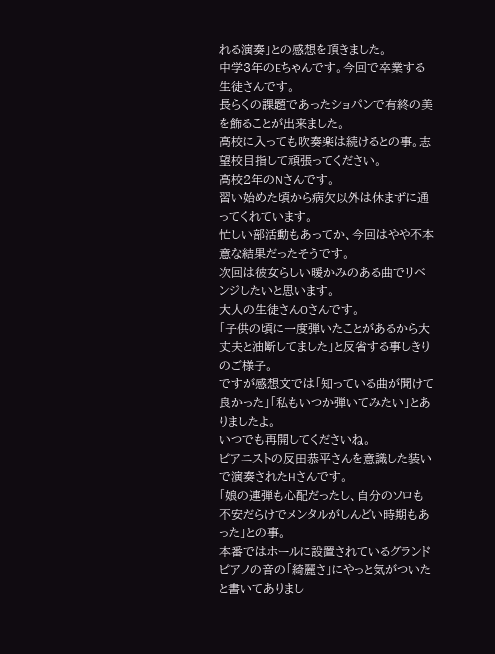れる演奏」との感想を頂きました。
中学3年のEちゃんです。今回で卒業する生徒さんです。
長らくの課題であったショパンで有終の美を飾ることが出来ました。
高校に入っても吹奏楽は続けるとの事。志望校目指して頑張ってください。
高校2年のNさんです。
習い始めた頃から病欠以外は休まずに通ってくれています。
忙しい部活動もあってか、今回はやや不本意な結果だったそうです。
次回は彼女らしい暖かみのある曲でリベンジしたいと思います。
大人の生徒さんOさんです。
「子供の頃に一度弾いたことがあるから大丈夫と油断してました」と反省する事しきりのご様子。
ですが感想文では「知っている曲が聞けて良かった」「私もいつか弾いてみたい」とありましたよ。
いつでも再開してくださいね。
ピアニストの反田恭平さんを意識した装いで演奏されたHさんです。
「娘の連弾も心配だったし、自分のソロも不安だらけでメンタルがしんどい時期もあった」との事。
本番ではホールに設置されているグランドピアノの音の「綺麗さ」にやっと気がついたと書いてありまし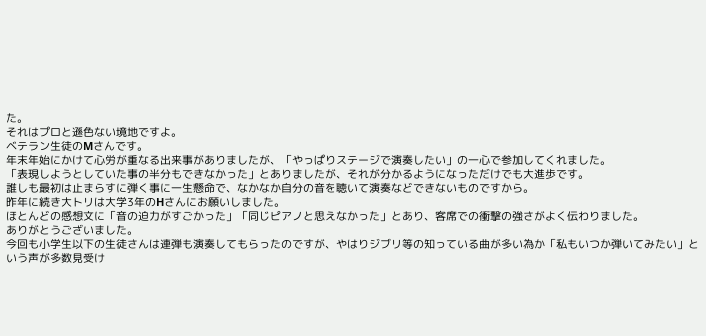た。
それはプロと遜色ない境地ですよ。
ベテラン生徒のMさんです。
年末年始にかけて心労が重なる出来事がありましたが、「やっぱりステージで演奏したい」の一心で参加してくれました。
「表現しようとしていた事の半分もできなかった」とありましたが、それが分かるようになっただけでも大進歩です。
誰しも最初は止まらすに弾く事に一生懸命で、なかなか自分の音を聴いて演奏などできないものですから。
昨年に続き大トリは大学3年のHさんにお願いしました。
ほとんどの感想文に「音の迫力がすごかった」「同じピアノと思えなかった」とあり、客席での衝撃の強さがよく伝わりました。
ありがとうございました。
今回も小学生以下の生徒さんは連弾も演奏してもらったのですが、やはりジブリ等の知っている曲が多い為か「私もいつか弾いてみたい」という声が多数見受け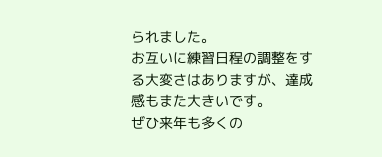られました。
お互いに練習日程の調整をする大変さはありますが、達成感もまた大きいです。
ぜひ来年も多くの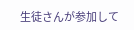生徒さんが参加して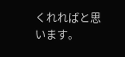くれればと思います。